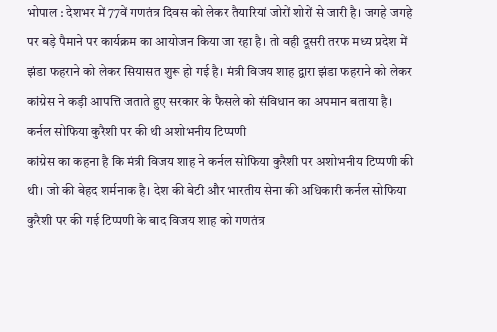भोपाल : देशभर में 77वें गणतंत्र दिवस को लेकर तैयारियां जोरों शोरों से जारी है। जगहे जगहे पर बड़े पैमाने पर कार्यक्रम का आयोजन किया जा रहा है। तो वही दूसरी तरफ मध्य प्रदेश में झंडा फहराने को लेकर सियासत शुरू हो गई है। मंत्री विजय शाह द्वारा झंडा फहराने को लेकर कांग्रेस ने कड़ी आपत्ति जताते हुए सरकार के फैसले को संविधान का अपमान बताया है।
कर्नल सोफिया कुरैशी पर की थी अशोभनीय टिप्पणी
कांग्रेस का कहना है कि मंत्री विजय शाह ने कर्नल सोफिया कुरैशी पर अशोभनीय टिप्पणी की थी। जो की बेहद शर्मनाक है। देश की बेटी और भारतीय सेना की अधिकारी कर्नल सोफिया कुरैशी पर की गई टिप्पणी के बाद विजय शाह को गणतंत्र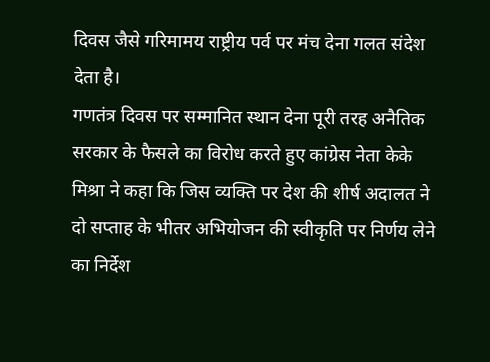दिवस जैसे गरिमामय राष्ट्रीय पर्व पर मंच देना गलत संदेश देता है।
गणतंत्र दिवस पर सम्मानित स्थान देना पूरी तरह अनैतिक
सरकार के फैसले का विरोध करते हुए कांग्रेस नेता केके मिश्रा ने कहा कि जिस व्यक्ति पर देश की शीर्ष अदालत ने दो सप्ताह के भीतर अभियोजन की स्वीकृति पर निर्णय लेने का निर्देश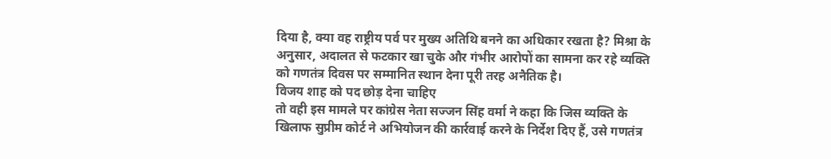दिया है, क्या वह राष्ट्रीय पर्व पर मुख्य अतिथि बनने का अधिकार रखता है? मिश्रा के अनुसार, अदालत से फटकार खा चुके और गंभीर आरोपों का सामना कर रहे व्यक्ति को गणतंत्र दिवस पर सम्मानित स्थान देना पूरी तरह अनैतिक है।
विजय शाह को पद छोड़ देना चाहिए
तो वही इस मामले पर कांग्रेस नेता सज्जन सिंह वर्मा ने कहा कि जिस व्यक्ति के खिलाफ सुप्रीम कोर्ट ने अभियोजन की कार्रवाई करने के निर्देश दिए हैं, उसे गणतंत्र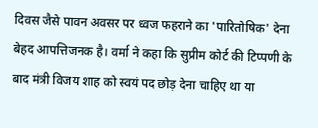दिवस जैसे पावन अवसर पर ध्वज फहराने का 'पारितोषिक' देना बेहद आपत्तिजनक है। वर्मा ने कहा कि सुप्रीम कोर्ट की टिप्पणी के बाद मंत्री विजय शाह को स्वयं पद छोड़ देना चाहिए था या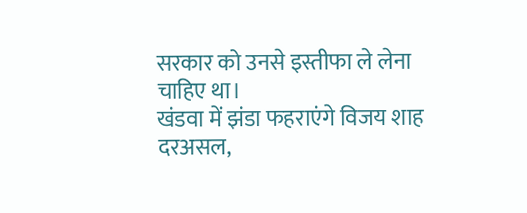सरकार को उनसे इस्तीफा ले लेना चाहिए था।
खंडवा में झंडा फहराएंगे विजय शाह
दरअसल,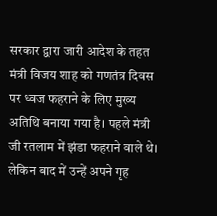सरकार द्वारा जारी आदेश के तहत मंत्री विजय शाह को गणतंत्र दिवस पर ध्वज फहराने के लिए मुख्य अतिथि बनाया गया है। पहले मंत्री जी रतलाम में झंडा फहराने वाले थे। लेकिन बाद में उन्हें अपने गृह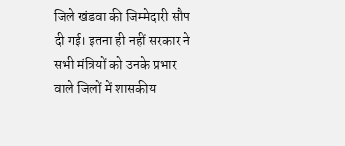जिले खंडवा की जिम्मेदारी सौप दी गई। इतना ही नहीं सरकार ने सभी मंत्रियों को उनके प्रभार वाले जिलों में शासकीय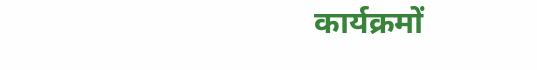कार्यक्रमों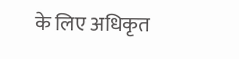के लिए अधिकृत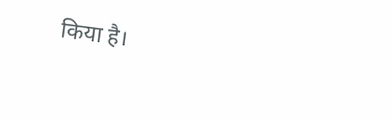किया है।